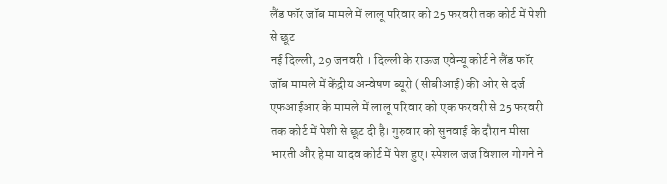लैंड फॉर जॉब मामले में लालू परिवार को 25 फरवरी तक कोर्ट में पेशी से छूट
नई दिल्ली, 29 जनवरी । दिल्ली के राऊज एवेन्यू कोर्ट ने लैंड फॉर जॉब मामले में केंद्रीय अन्वेषण ब्यूरो (सीबीआई) की ओर से दर्ज एफआईआर के मामले में लालू परिवार को एक फरवरी से 25 फरवरी तक कोर्ट में पेशी से छूट दी है। गुरुवार को सुनवाई के दौरान मीसा भारती और हेमा यादव कोर्ट में पेश हुए। स्पेशल जज विशाल गोगने ने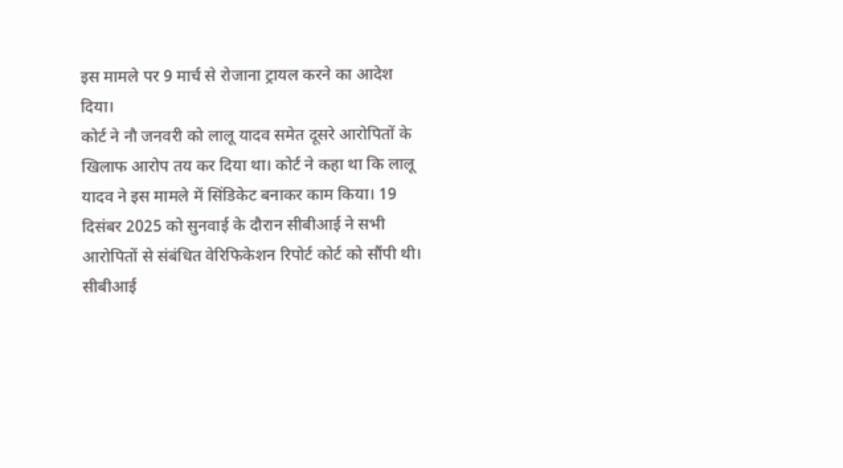इस मामले पर 9 मार्च से रोजाना ट्रायल करने का आदेश दिया।
कोर्ट ने नौ जनवरी को लालू यादव समेत दूसरे आरोपितों के खिलाफ आरोप तय कर दिया था। कोर्ट ने कहा था कि लालू यादव ने इस मामले में सिंडिकेट बनाकर काम किया। 19 दिसंबर 2025 को सुनवाई के दौरान सीबीआई ने सभी आरोपितों से संबंधित वेरिफिकेशन रिपोर्ट कोर्ट को सौंपी थी। सीबीआई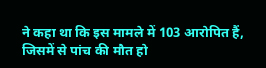ने कहा था कि इस मामले में 103 आरोपित हैं, जिसमें से पांच की मौत हो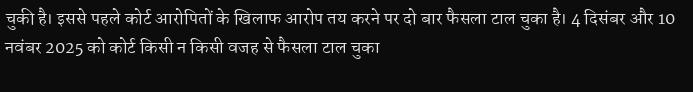चुकी है। इससे पहले कोर्ट आरोपितों के खिलाफ आरोप तय करने पर दो बार फैसला टाल चुका है। 4 दिसंबर और 10 नवंबर 2025 को कोर्ट किसी न किसी वजह से फैसला टाल चुका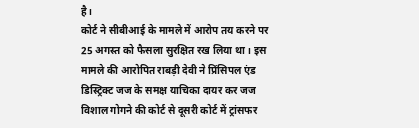है।
कोर्ट ने सीबीआई के मामले में आरोप तय करने पर 25 अगस्त को फैसला सुरक्षित रख लिया था। इस मामले की आरोपित राबड़ी देवी ने प्रिंसिपल एंड डिस्ट्रिक्ट जज के समक्ष याचिका दायर कर जज विशाल गोगने की कोर्ट से दूसरी कोर्ट में ट्रांसफर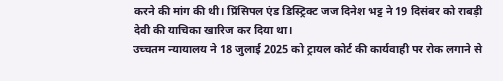करने की मांग की थी। प्रिंसिपल एंड डिस्ट्रिक्ट जज दिनेश भट्ट ने 19 दिसंबर को राबड़ी देवी की याचिका खारिज कर दिया था।
उच्चतम न्यायालय ने 18 जुलाई 2025 को ट्रायल कोर्ट की कार्यवाही पर रोक लगाने से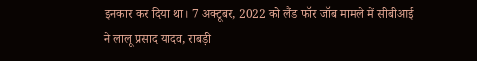इनकार कर दिया था। 7 अक्टूबर, 2022 को लैंड फॉर जॉब मामले में सीबीआई ने लालू प्रसाद यादव, राबड़ी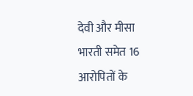देवी और मीसा भारती समेत 16 आरोपितों के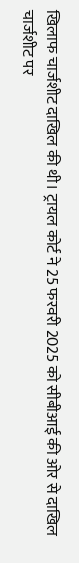खिलाफ चार्जशीट दाखिल की थी। ट्रायल कोर्ट ने 25 फरवरी 2025 को सीबीआई की ओर से दाखिल चार्जशीट पर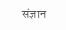संज्ञान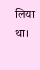लिया था।